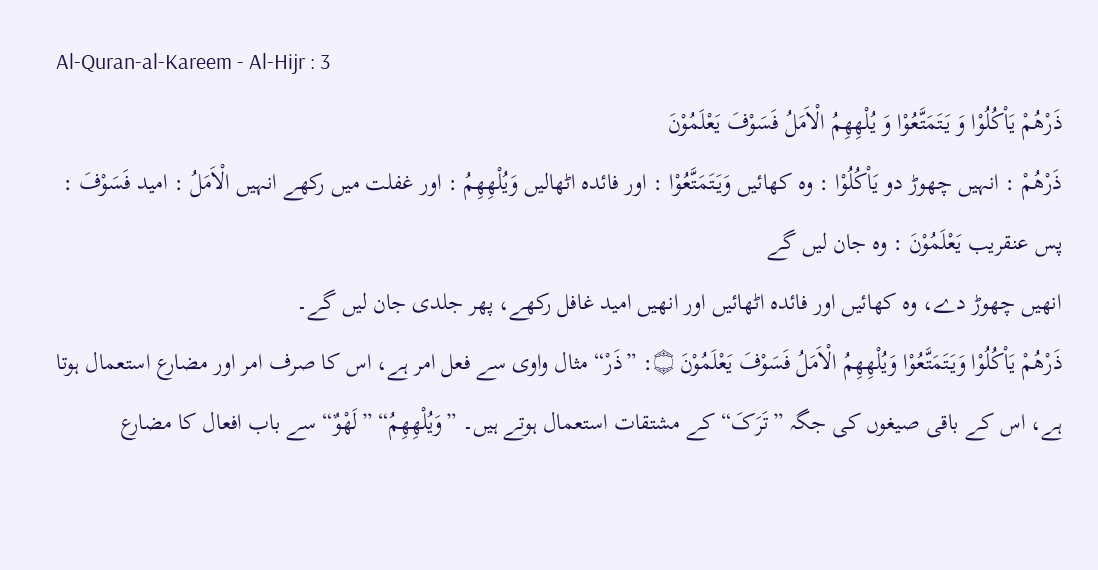Al-Quran-al-Kareem - Al-Hijr : 3
ذَرْهُمْ یَاْكُلُوْا وَ یَتَمَتَّعُوْا وَ یُلْهِهِمُ الْاَمَلُ فَسَوْفَ یَعْلَمُوْنَ
ذَرْهُمْ : انہیں چھوڑ دو يَاْكُلُوْا : وہ کھائیں وَيَتَمَتَّعُوْا : اور فائدہ اٹھالیں وَيُلْهِهِمُ : اور غفلت میں رکھے انہیں الْاَمَلُ : امید فَسَوْفَ : پس عنقریب يَعْلَمُوْنَ : وہ جان لیں گے
انھیں چھوڑ دے، وہ کھائیں اور فائدہ اٹھائیں اور انھیں امید غافل رکھے، پھر جلدی جان لیں گے۔
ذَرْهُمْ يَاْكُلُوْا وَيَتَمَتَّعُوْا وَيُلْهِهِمُ الْاَمَلُ فَسَوْفَ يَعْلَمُوْنَ ۝: ”ذَرْ“ مثال واوی سے فعل امر ہے، اس کا صرف امر اور مضارع استعمال ہوتا ہے، اس کے باقی صیغوں کی جگہ ”تَرَکَ“ کے مشتقات استعمال ہوتے ہیں۔ ”وَيُلْهِهِمُ“ ”لَھْوٌ“ سے باب افعال کا مضارع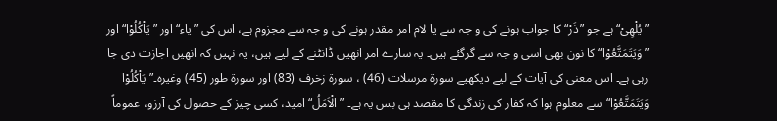”یُلْھِیْ“ ہے جو ”ذَرْ“ کا جواب ہونے کی و جہ سے یا لام امر مقدر ہونے کی و جہ سے مجزوم ہے، اس کی ”یاء“ اور ”يَاْكُلُوْا“ اور ”وَيَتَمَتَّعُوْا“ کا نون بھی اسی و جہ سے گرگئے ہیں۔ یہ سارے امر انھیں ڈانٹنے کے لیے ہیں، یہ نہیں کہ انھیں اجازت دی جا رہی ہے۔ اس معنی کی آیات کے لیے دیکھیے سورة مرسلات (46) ، سورة زخرف (83) اور سورة طور (45) وغیرہ۔”يَاْكُلُوْا وَيَتَمَتَّعُوْا“ سے معلوم ہوا کہ کفار کی زندگی کا مقصد ہی بس یہ ہے۔ ”الْاَمَلُ“ امید، کسی چیز کے حصول کی آرزو، عموماً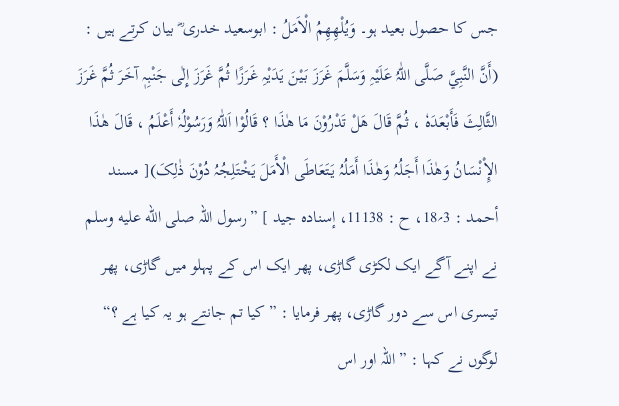جس کا حصول بعید ہو۔ وَيُلْهِهِمُ الْاَمَلُ : ابوسعید خدری ؓ بیان کرتے ہیں : (أَنَّ النَّبِيَّ صَلَّی اللّٰہُ عَلَیْہِ وَسَلَّمَ غَرَزَ بَیْنَ یَدَیْہِ غَرَزًا ثُمَّ غَرَزَ إِلٰی جَنْبِہٖ آخَرَ ثُمَّ غَرَزَ الثَّالِثَ فَأَبْعَدَہٗ ، ثُمَّ قَالَ ھَلْ تَدْرُوْنَ مَا ھٰذَا ؟ قَالُوْا اَللّٰہُ وَرَسُوْلُہٗ أَعْلَمُ ، قَالَ ھٰذَا الإِْنْسَانُ وَھٰذَا أَجَلُہُ وَھٰذَا أَمَلُہُ یَتَعَاطَی الْأَمَلَ یَخْتَلِجُہُ دُوْنَ ذٰلِکَ)[ مسند أحمد : 3؍18، ح : 11138، إسنادہ جید ] ”رسول اللہ صلى الله عليه وسلم نے اپنے آگے ایک لکڑی گاڑی، پھر ایک اس کے پہلو میں گاڑی، پھر تیسری اس سے دور گاڑی، پھر فرمایا : ”کیا تم جانتے ہو یہ کیا ہے ؟“ لوگوں نے کہا : ”اللہ اور اس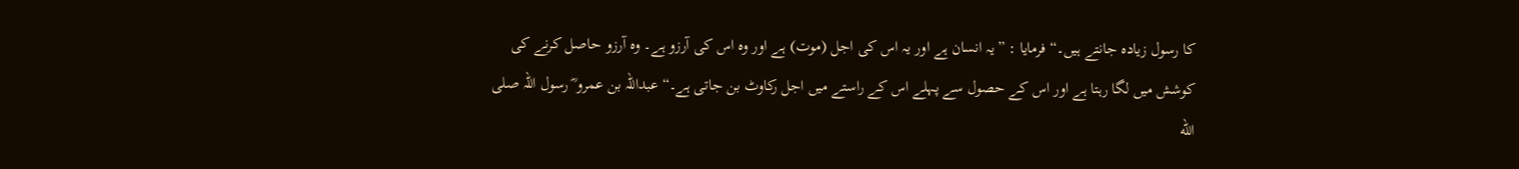کا رسول زیادہ جانتے ہیں۔“ فرمایا : ”یہ انسان ہے اور یہ اس کی اجل (موت) ہے اور وہ اس کی آرزو ہے۔ وہ آرزو حاصل کرنے کی کوشش میں لگا رہتا ہے اور اس کے حصول سے پہلے اس کے راستے میں اجل رکاوٹ بن جاتی ہے۔“ عبداللہ بن عمرو ؓ رسول اللہ صلى الله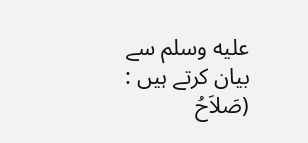عليه وسلم سے بیان کرتے ہیں : (صَلاَحُ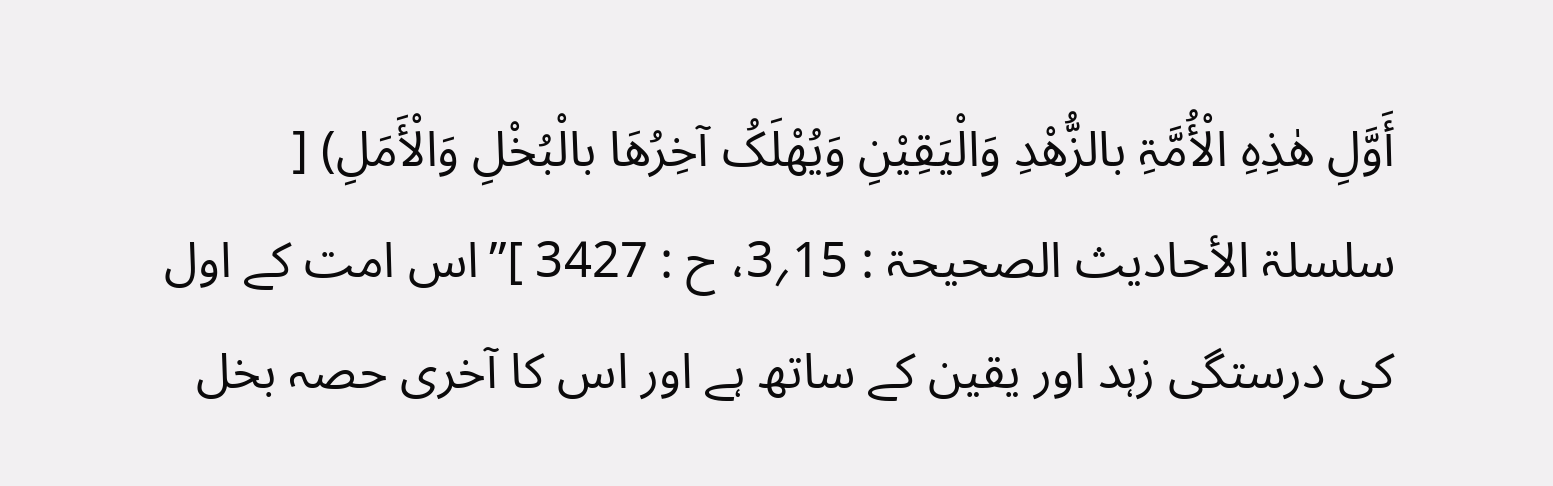أَوَّلِ ھٰذِہِ الْأُمَّۃِ بالزُّھْدِ وَالْیَقِیْنِ وَیُھْلَکُ آخِرُھَا بالْبُخْلِ وَالْأَمَلِ) [ سلسلۃ الأحادیث الصحیحۃ : 15؍3، ح : 3427 ]”اس امت کے اول کی درستگی زہد اور یقین کے ساتھ ہے اور اس کا آخری حصہ بخل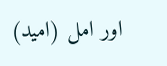اور امل (امید)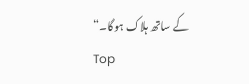کے ساتھ ہلاک ہوگا۔“
Top